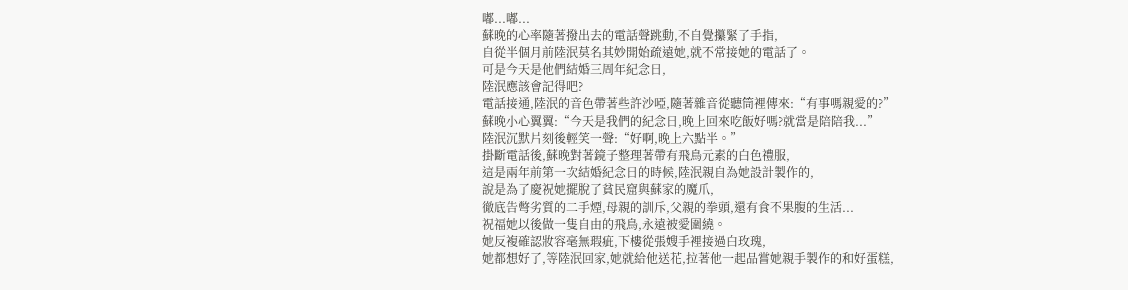嘟...嘟...
蘇晚的心率隨著撥出去的電話聲跳動,不自覺攥緊了手指,
自從半個月前陸泯莫名其妙開始疏遠她,就不常接她的電話了。
可是今天是他們結婚三周年紀念日,
陸泯應該會記得吧?
電話接通,陸泯的音色帶著些許沙啞,隨著雜音從聽筒裡傳來:“有事嗎親愛的?”
蘇晚小心翼翼:“今天是我們的紀念日,晚上回來吃飯好嗎?就當是陪陪我...”
陸泯沉默片刻後輕笑一聲:“好啊,晚上六點半。”
掛斷電話後,蘇晚對著鏡子整理著帶有飛鳥元素的白色禮服,
這是兩年前第一次結婚紀念日的時候,陸泯親自為她設計製作的,
說是為了慶祝她擺脫了貧民窟與蘇家的魔爪,
徹底告彆劣質的二手煙,母親的訓斥,父親的拳頭,還有食不果腹的生活...
祝福她以後做一隻自由的飛鳥,永遠被愛圍繞。
她反複確認妝容毫無瑕疵,下樓從張嫂手裡接過白玫瑰,
她都想好了,等陸泯回家,她就給他送花,拉著他一起品嘗她親手製作的和好蛋糕,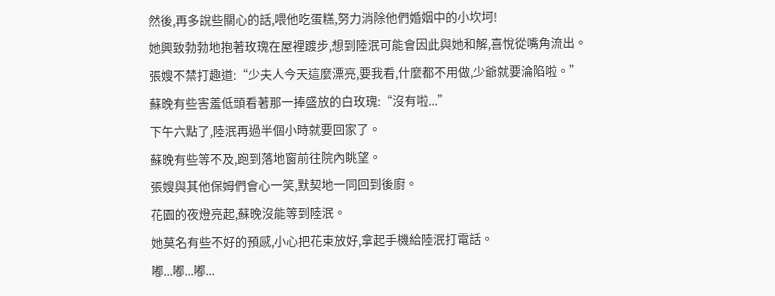然後,再多說些關心的話,喂他吃蛋糕,努力消除他們婚姻中的小坎坷!
她興致勃勃地抱著玫瑰在屋裡踱步,想到陸泯可能會因此與她和解,喜悅從嘴角流出。
張嫂不禁打趣道:“少夫人今天這麼漂亮,要我看,什麼都不用做,少爺就要淪陷啦。”
蘇晚有些害羞低頭看著那一捧盛放的白玫瑰:“沒有啦...”
下午六點了,陸泯再過半個小時就要回家了。
蘇晚有些等不及,跑到落地窗前往院內眺望。
張嫂與其他保姆們會心一笑,默契地一同回到後廚。
花園的夜燈亮起,蘇晚沒能等到陸泯。
她莫名有些不好的預感,小心把花束放好,拿起手機給陸泯打電話。
嘟...嘟...嘟...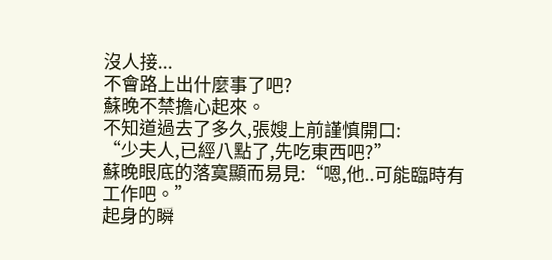沒人接...
不會路上出什麼事了吧?
蘇晚不禁擔心起來。
不知道過去了多久,張嫂上前謹慎開口:
“少夫人,已經八點了,先吃東西吧?”
蘇晚眼底的落寞顯而易見:“嗯,他..可能臨時有工作吧。”
起身的瞬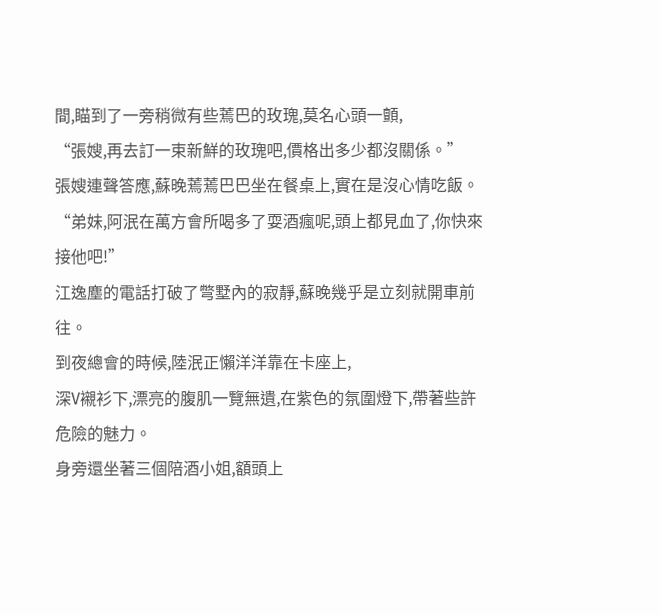間,瞄到了一旁稍微有些蔫巴的玫瑰,莫名心頭一顫,
“張嫂,再去訂一束新鮮的玫瑰吧,價格出多少都沒關係。”
張嫂連聲答應,蘇晚蔫蔫巴巴坐在餐桌上,實在是沒心情吃飯。
“弟妹,阿泯在萬方會所喝多了耍酒瘋呢,頭上都見血了,你快來接他吧!”
江逸塵的電話打破了彆墅內的寂靜,蘇晚幾乎是立刻就開車前往。
到夜總會的時候,陸泯正懶洋洋靠在卡座上,
深V襯衫下,漂亮的腹肌一覽無遺,在紫色的氛圍燈下,帶著些許危險的魅力。
身旁還坐著三個陪酒小姐,額頭上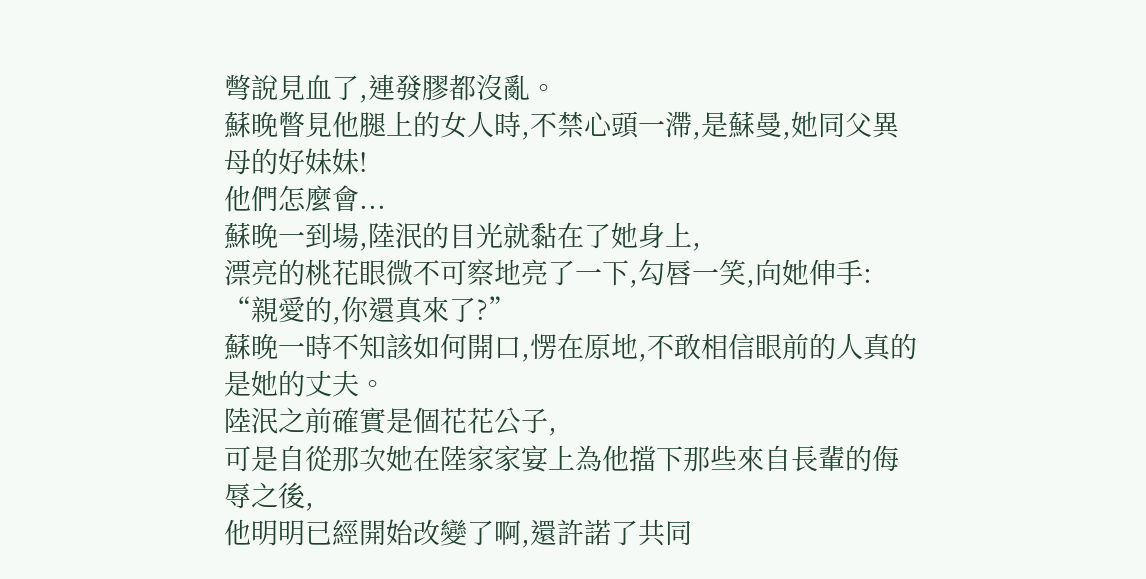彆說見血了,連發膠都沒亂。
蘇晚瞥見他腿上的女人時,不禁心頭一滯,是蘇曼,她同父異母的好妹妹!
他們怎麼會...
蘇晚一到場,陸泯的目光就黏在了她身上,
漂亮的桃花眼微不可察地亮了一下,勾唇一笑,向她伸手:
“親愛的,你還真來了?”
蘇晚一時不知該如何開口,愣在原地,不敢相信眼前的人真的是她的丈夫。
陸泯之前確實是個花花公子,
可是自從那次她在陸家家宴上為他擋下那些來自長輩的侮辱之後,
他明明已經開始改變了啊,還許諾了共同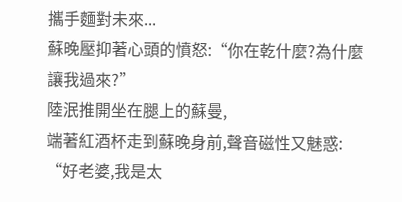攜手麵對未來...
蘇晚壓抑著心頭的憤怒:“你在乾什麼?為什麼讓我過來?”
陸泯推開坐在腿上的蘇曼,
端著紅酒杯走到蘇晚身前,聲音磁性又魅惑:
“好老婆,我是太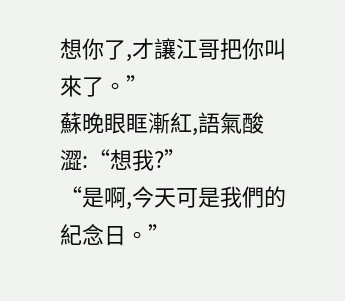想你了,才讓江哥把你叫來了。”
蘇晚眼眶漸紅,語氣酸澀:“想我?”
“是啊,今天可是我們的紀念日。”